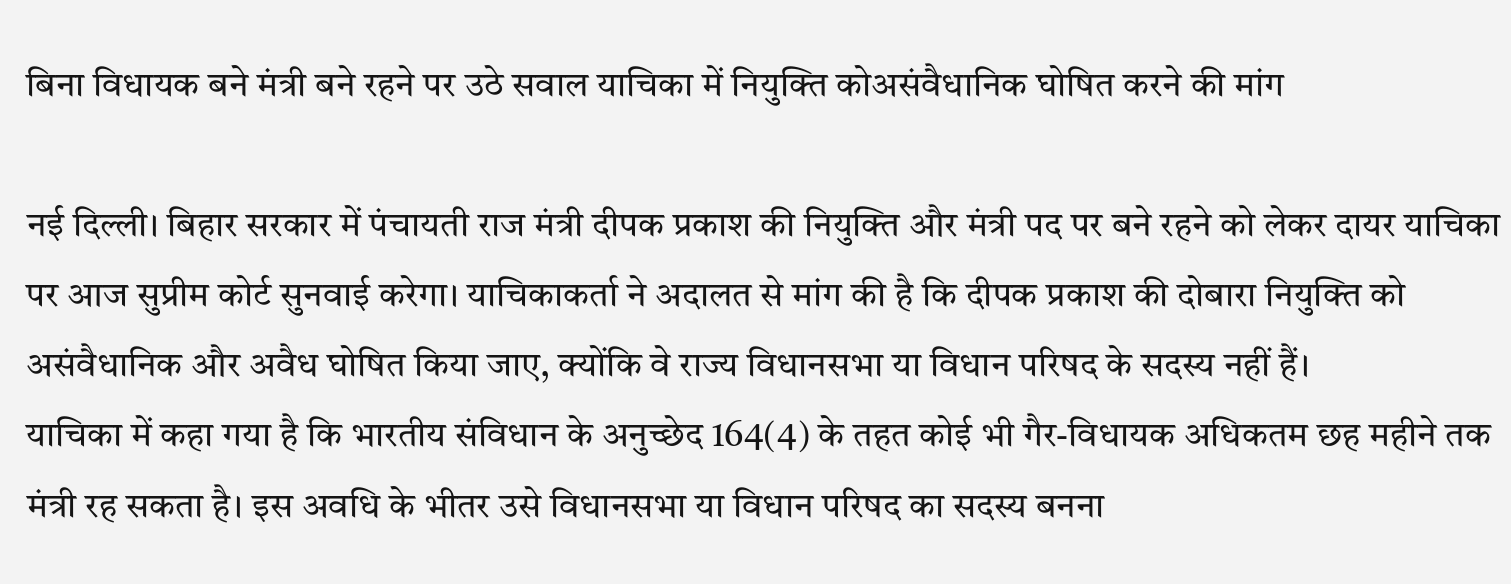बिना विधायक बने मंत्री बने रहने पर उठे सवाल याचिका में नियुक्ति कोअसंवैधानिक घोषित करने की मांग

नई दिल्ली। बिहार सरकार में पंचायती राज मंत्री दीपक प्रकाश की नियुक्ति और मंत्री पद पर बने रहने को लेकर दायर याचिका पर आज सुप्रीम कोर्ट सुनवाई करेगा। याचिकाकर्ता ने अदालत से मांग की है कि दीपक प्रकाश की दोबारा नियुक्ति को असंवैधानिक और अवैध घोषित किया जाए, क्योंकि वे राज्य विधानसभा या विधान परिषद के सदस्य नहीं हैं।
याचिका में कहा गया है कि भारतीय संविधान के अनुच्छेद 164(4) के तहत कोई भी गैर-विधायक अधिकतम छह महीने तक मंत्री रह सकता है। इस अवधि के भीतर उसे विधानसभा या विधान परिषद का सदस्य बनना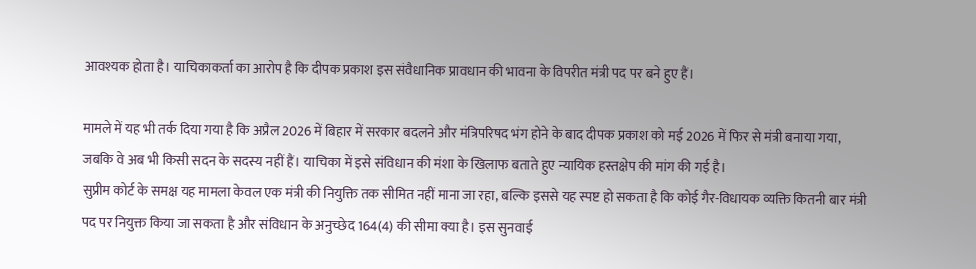आवश्यक होता है। याचिकाकर्ता का आरोप है कि दीपक प्रकाश इस संवैधानिक प्रावधान की भावना के विपरीत मंत्री पद पर बने हुए हैं।

मामले में यह भी तर्क दिया गया है कि अप्रैल 2026 में बिहार में सरकार बदलने और मंत्रिपरिषद भंग होने के बाद दीपक प्रकाश को मई 2026 में फिर से मंत्री बनाया गया, जबकि वे अब भी किसी सदन के सदस्य नहीं हैं। याचिका में इसे संविधान की मंशा के खिलाफ बताते हुए न्यायिक हस्तक्षेप की मांग की गई है।
सुप्रीम कोर्ट के समक्ष यह मामला केवल एक मंत्री की नियुक्ति तक सीमित नहीं माना जा रहा, बल्कि इससे यह स्पष्ट हो सकता है कि कोई गैर-विधायक व्यक्ति कितनी बार मंत्री पद पर नियुक्त किया जा सकता है और संविधान के अनुच्छेद 164(4) की सीमा क्या है। इस सुनवाई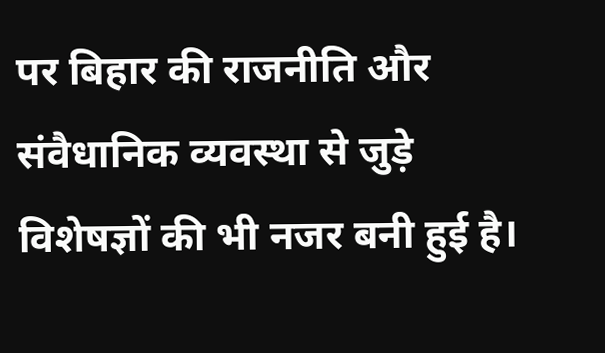पर बिहार की राजनीति और संवैधानिक व्यवस्था से जुड़े विशेषज्ञों की भी नजर बनी हुई है।